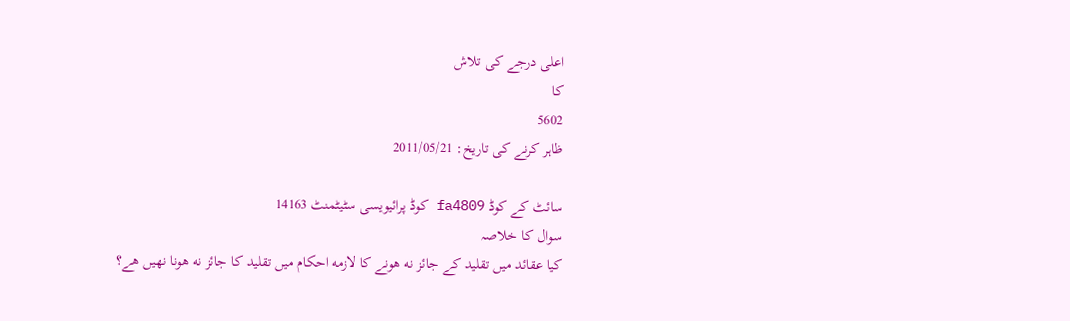اعلی درجے کی تلاش
کا
5602
ظاہر کرنے کی تاریخ: 2011/05/21

سائٹ کے کوڈ fa4809 کوڈ پرائیویسی سٹیٹمنٹ 14163
سوال کا خلاصہ
کیا عقائد میں تقلید کے جائز نه هونے کا لازمه احکام میں تقلید کا جائز نه هونا نهیں هے؟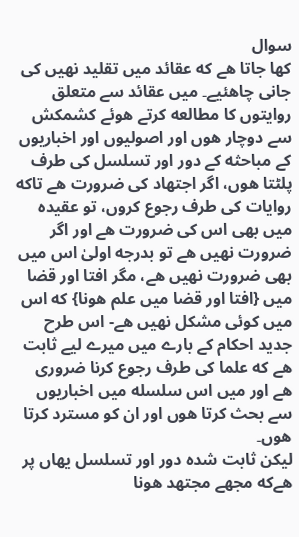سوال
کها جاتا هے که عقائد میں تقلید نهیں کی جانی چاهئیے۔ میں عقائد سے متعلق روایتوں کا مطالعه کرتے هوئے کشمکش سے دوچار هوں اور اصولیوں اور اخباریوں کے مباحثه کے دور اور تسلسل کی طرف پلٹتا هوں، اگر اجتهاد کی ضرورت هے تاکه روایات کی طرف رجوع کروں، تو عقیده میں بھی اس کی ضرورت هے اور اگر ضرورت نهیں هے تو بدرجه اولیٰ اس میں بھی ضرورت نهیں هے، مگر افتا اور قضا میں {افتا اور قضا میں علم هونا} که اس میں کوئی مشکل نهیں هے- اس طرح جدید احکام کے بارے میں میرے لیے ثابت هے که علما کی طرف رجوع کرنا ضروری هے اور میں اس سلسله میں اخباریوں سے بحث کرتا هوں اور ان کو مسترد کرتا هوں۔
لیکن ثابت شده دور اور تسلسل یهاں پر هےکه مجھے مجتهد هونا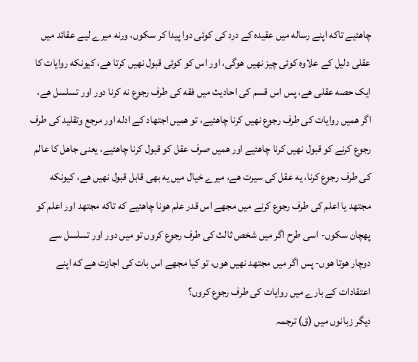چاهئیے تاکه اپنے رساله میں عقیده کے درد کی کوئی دوا پیدا کر سکوں، ورنه میرے لیے عقائد میں عقلی دلیل کے علاوه کوئی چیز نهیں هوگی، اور اس کو کوئی قبول نهیں کرتا هے، کیونکه روایات کا ایک حصه عقلی هے، پس اس قسم کی احادیث میں فقه کی طرف رجوع نه کرنا دور اور تسلسل هے، اگر همیں روایات کی طرف رجوع نهیں کرنا چاهئیے، تو همیں اجتهاد کے ادله اور مرجع وتقلید کی طرف رجوع کرنے کو قبول نهیں کرنا چاهئیے اور همیں صرف عقل کو قبول کرنا چاهئیے، یعنی جاهل کا عالم کی طرف رجوع کرنا، یه عقل کی سیرت هے، میرے خیال میں یه بھی قابل قبول نهیں هے، کیونکه مجتهد یا اعلم کی طرف رجوع کرنے میں مجھے اس قدر علم هونا چاهئیے که تاکه مجتهد اور اعلم کو پهچان سکوں- اسی طرح اگر میں شخص ثالث کی طرف رجوع کروں تو میں دور اور تسلسل سے دوچار هوتا هوں- پس اگر میں مجتهد نهیں هوں، تو کیا مجھے اس بات کی اجازت هے که اپنے اعتقادات کے بارے میں روایات کی طرف رجوع کروں؟
دیگر زبانوں میں (ق) ترجمہ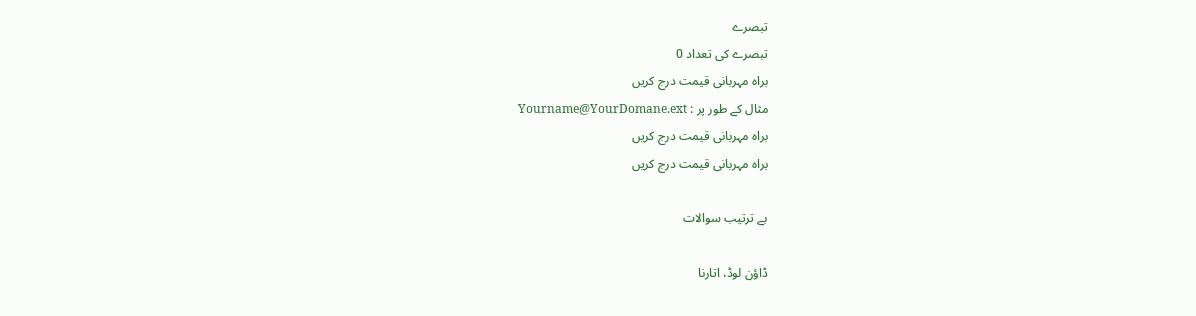تبصرے
تبصرے کی تعداد 0
براہ مہربانی قیمت درج کریں
مثال کے طور پر : Yourname@YourDomane.ext
براہ مہربانی قیمت درج کریں
براہ مہربانی قیمت درج کریں

بے ترتیب سوالات

ڈاؤن لوڈ، اتارنا